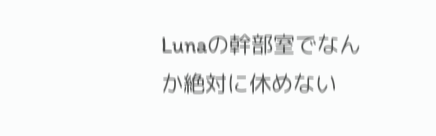Lunaの幹部室でなんか絶対に休めない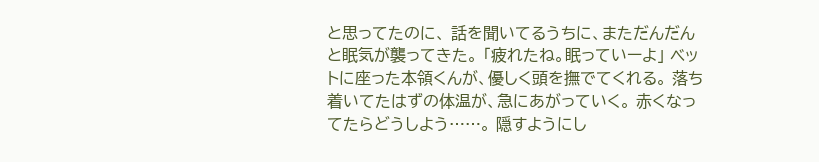と思ってたのに、 話を聞いてるうちに、まただんだんと眠気が襲ってきた。 「疲れたね。眠っていーよ」 ベットに座った本領くんが、優しく頭を撫でてくれる。 落ち着いてたはずの体温が、急にあがっていく。 赤くなってたらどうしよう……。 隠すようにし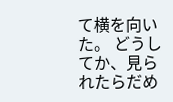て横を向いた。 どうしてか、見られたらだめ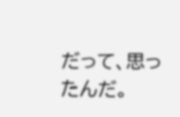だって、思ったんだ。